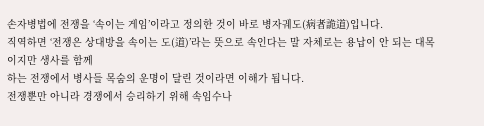손자병법에 전쟁을 ‘속이는 게임’이라고 정의한 것이 바로 병자궤도(病者詭道)입니다.
직역하면 ‘전쟁은 상대방을 속이는 도(道)’라는 뜻으로 속인다는 말 자체로는 용납이 안 되는 대목이지만 생사를 함께
하는 전쟁에서 병사들 목숨의 운명이 달린 것이라면 이해가 됩니다.
전쟁뿐만 아니라 경쟁에서 승리하기 위해 속임수나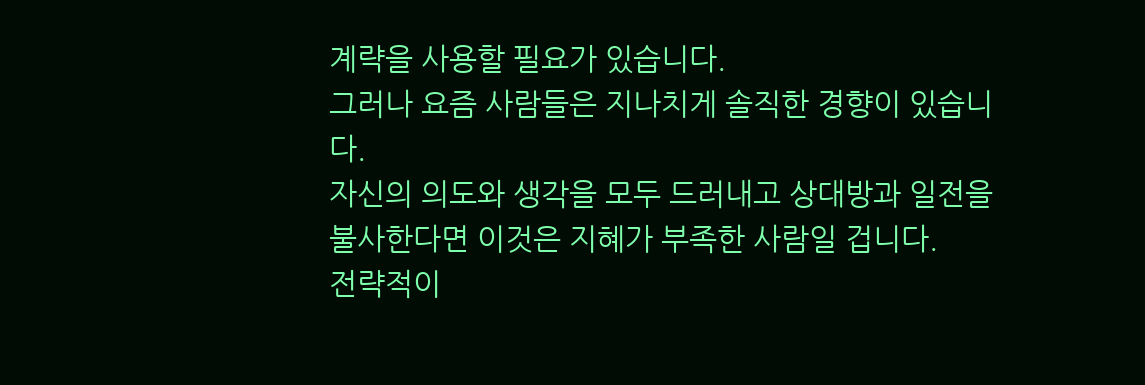계략을 사용할 필요가 있습니다.
그러나 요즘 사람들은 지나치게 솔직한 경향이 있습니다.
자신의 의도와 생각을 모두 드러내고 상대방과 일전을 불사한다면 이것은 지혜가 부족한 사람일 겁니다.
전략적이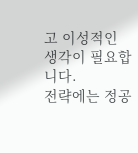고 이성적인 생각이 필요합니다.
전략에는 정공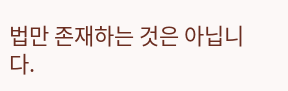법만 존재하는 것은 아닙니다.